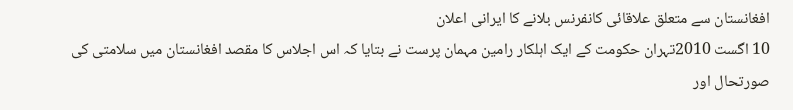افغانستان سے متعلق علاقائی کانفرنس بلانے کا ایرانی اعلان
10 اگست 2010تہران حکومت کے ایک اہلکار رامین مہمان پرست نے بتایا کہ اس اجلاس کا مقصد افغانستان میں سلامتی کی صورتحال اور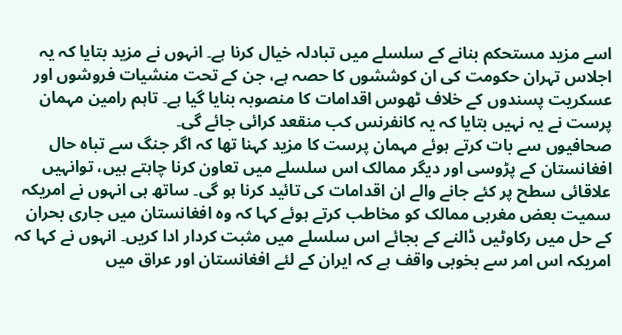اسے مزید مستحکم بنانے کے سلسلے میں تبادلہ خیال کرنا ہے۔ انہوں نے مزید بتایا کہ یہ اجلاس تہران حکومت کی ان کوششوں کا حصہ ہے، جن کے تحت منشیات فروشوں اور عسکریت پسندوں کے خلاف ٹھوس اقدامات کا منصوبہ بنایا گیا ہے۔ تاہم رامین مہمان پرست نے یہ نہیں بتایا کہ یہ کانفرنس کب منقعد کرائی جائے گی۔
صحافیوں سے بات کرتے ہوئے مہمان پرست کا مزید کہنا تھا کہ اگر جنگ سے تباہ حال افغانستان کے پڑوسی اور دیگر ممالک اس سلسلے میں تعاون کرنا چاہتے ہیں، توانہیں علاقائی سطح پر کئے جانے والے ان اقدامات کی تائید کرنا ہو گی۔ ساتھ ہی انہوں نے امریکہ سمیت بعض مغربی ممالک کو مخاطب کرتے ہوئے کہا کہ وہ افغانستان میں جاری بحران کے حل میں رکاوٹیں ڈالنے کے بجائے اس سلسلے میں مثبت کردار ادا کریں۔ انہوں نے کہا کہ امریکہ اس امر سے بخوبی واقف ہے کہ ایران کے لئے افغانستان اور عراق میں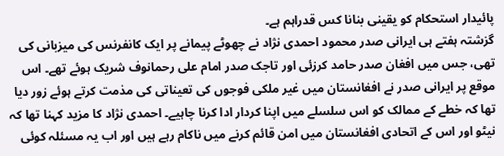پائیدار استحکام کو یقینی بنانا کس قدراہم ہے۔
گزشتہ ہفتے ہی ایرانی صدر محمود احمدی نژاد نے چھوٹے پیمانے پر ایک کانفرنس کی میزبانی کی تھی، جس میں افغان صدر حامد کرزئی اور تاجک صدر امام علی رحمانوف شریک ہوئے تھے۔ اس موقع پر ایرانی صدر نے افغانستان میں غیر ملکی فوجوں کی تعیناتی کی مذمت کرتے ہوئے زور دیا تھا کہ خطے کے ممالک کو اس سلسلے میں اپنا کردار ادا کرنا چاہیے۔ احمدی نژاد کا مزید کہنا تھا کہ نیٹو اور اس کے اتحادی افغانستان میں امن قائم کرنے میں ناکام رہے ہیں اور اب یہ مسئلہ کوئی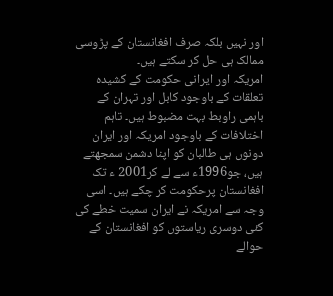اور نہیں بلکہ صرف افغانستان کے پڑوسی ممالک ہی حل کر سکتے ہیں۔
امریکہ اور ایرانی حکومت کے کشیدہ تعلقات کے باوجود کابل اور تہران کے باہمی راوبط بہت مضبوط ہیں۔ تاہم اختلافات کے باوجود امریکہ اور ایران دونوں ہی طالبان کو اپنا دشمن سمجھتے ہیں، جو1996ء سے لے کر2001 ء تک افغانستان پرحکومت کر چکے ہیں۔ اسی وجہ سے امریکہ نے ایران سمیت خطے کی کئی دوسری ریاستوں کو افغانستان کے حوالے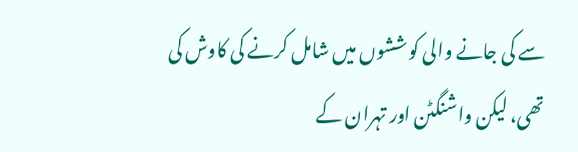سے کی جانے والی کوششوں میں شامل کرنے کی کاوش کی تھی، لیکن واشنگٹن اور تہران کے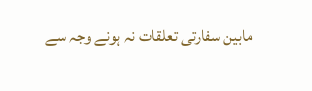مابین سفارتی تعلقات نہ ہونے وجہ سے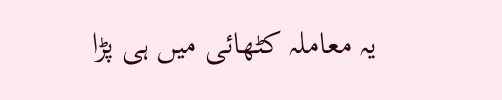یہ معاملہ کٹھائی میں ہی پڑا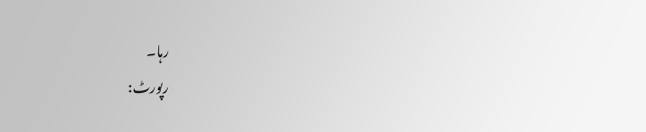رہا۔
رپورٹ: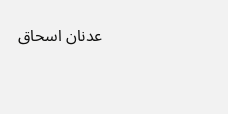عدنان اسحاق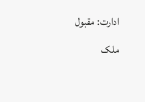ادارت: مقبول ملک